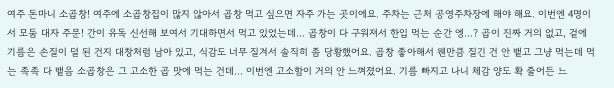여주 돈마니 소곱창! 여주에 소곱창집이 많지 않아서 곱창 먹고 싶으면 자주 가는 곳이에요. 주차는 근처 공영주차장에 해야 해요. 이번엔 4명이서 모둠 대자 주문! 간이 유독 신선해 보여서 기대하면서 먹고 있었는데… 곱창이 다 구워져서 한입 먹는 순간 엥…? 곱이 진짜 거의 없고, 겉에 기름은 손질이 덜 된 건지 대창처럼 남아 있고, 식감도 너무 질겨서 솔직히 좀 당황했어요. 곱창 좋아해서 웬만큼 질긴 건 안 뱉고 그냥 먹는데 먹는 족족 다 뱉음 소곱창은 그 고소한 곱 맛에 먹는 건데… 이번엔 고소함이 거의 안 느껴졌어요. 기름 빠지고 나니 체감 양도 확 줄어든 느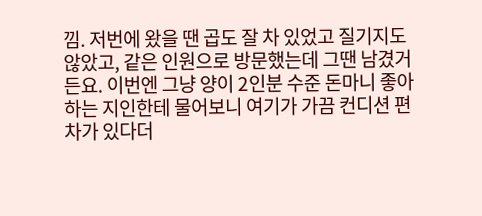낌. 저번에 왔을 땐 곱도 잘 차 있었고 질기지도 않았고, 같은 인원으로 방문했는데 그땐 남겼거든요. 이번엔 그냥 양이 2인분 수준 돈마니 좋아하는 지인한테 물어보니 여기가 가끔 컨디션 편차가 있다더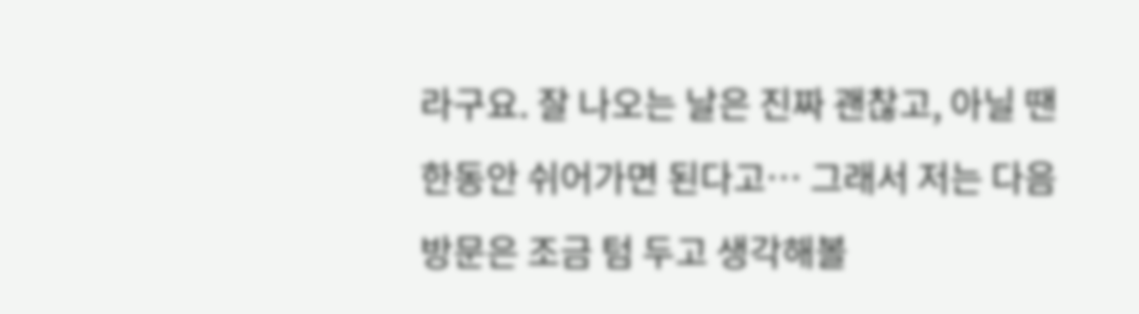라구요. 잘 나오는 날은 진짜 괜찮고, 아닐 땐 한동안 쉬어가면 된다고… 그래서 저는 다음 방문은 조금 텀 두고 생각해볼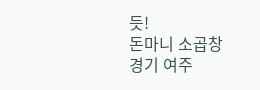듯!
돈마니 소곱창
경기 여주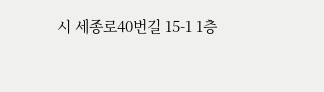시 세종로40번길 15-1 1층